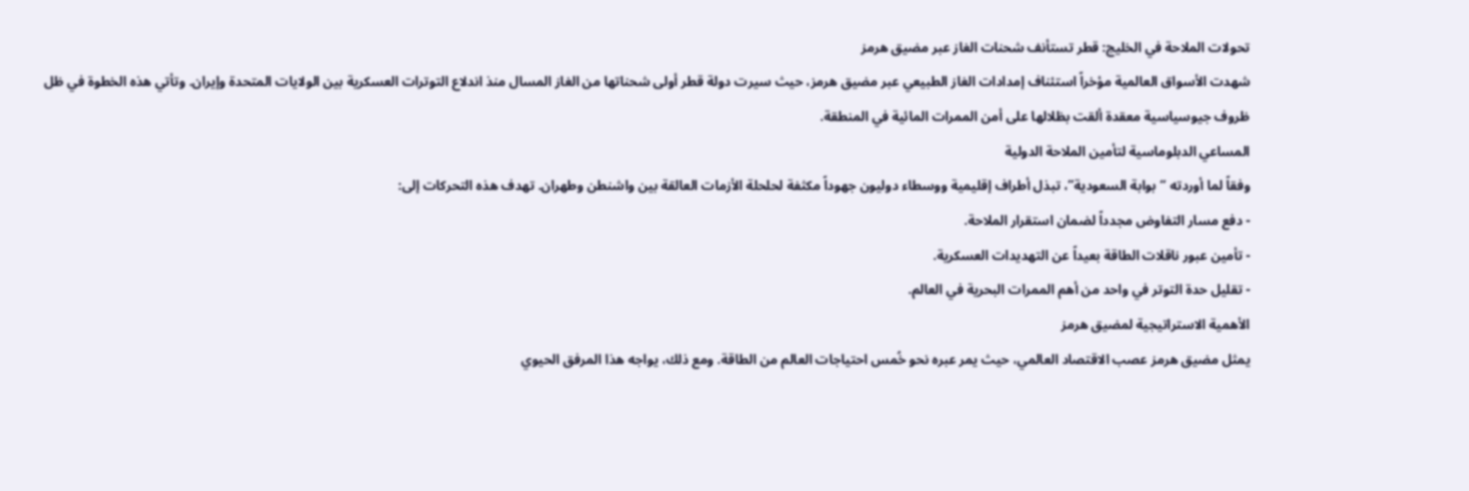تحولات الملاحة في الخليج: قطر تستأنف شحنات الغاز عبر مضيق هرمز
شهدت الأسواق العالمية مؤخراً استئناف إمدادات الغاز الطبيعي عبر مضيق هرمز، حيث سيرت دولة قطر أولى شحناتها من الغاز المسال منذ اندلاع التوترات العسكرية بين الولايات المتحدة وإيران. وتأتي هذه الخطوة في ظل ظروف جيوسياسية معقدة ألقت بظلالها على أمن الممرات المائية في المنطقة.
المساعي الدبلوماسية لتأمين الملاحة الدولية
وفقاً لما أوردته “بوابة السعودية”، تبذل أطراف إقليمية ووسطاء دوليون جهوداً مكثفة لحلحلة الأزمات العالقة بين واشنطن وطهران. تهدف هذه التحركات إلى:
- دفع مسار التفاوض مجدداً لضمان استقرار الملاحة.
- تأمين عبور ناقلات الطاقة بعيداً عن التهديدات العسكرية.
- تقليل حدة التوتر في واحد من أهم الممرات البحرية في العالم.
الأهمية الاستراتيجية لمضيق هرمز
يمثل مضيق هرمز عصب الاقتصاد العالمي، حيث يمر عبره نحو خُمس احتياجات العالم من الطاقة. ومع ذلك، يواجه هذا المرفق الحيوي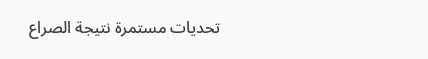تحديات مستمرة نتيجة الصراع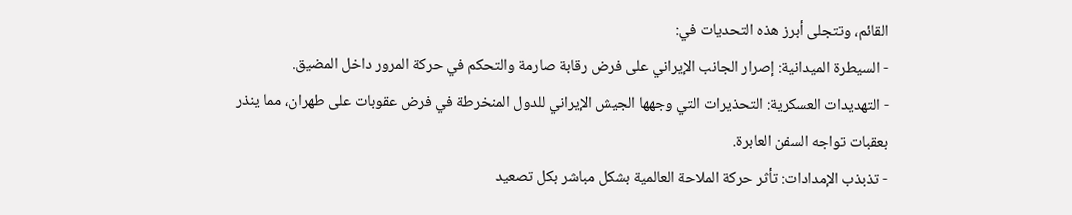القائم، وتتجلى أبرز هذه التحديات في:
- السيطرة الميدانية: إصرار الجانب الإيراني على فرض رقابة صارمة والتحكم في حركة المرور داخل المضيق.
- التهديدات العسكرية: التحذيرات التي وجهها الجيش الإيراني للدول المنخرطة في فرض عقوبات على طهران، مما ينذر بعقبات تواجه السفن العابرة.
- تذبذب الإمدادات: تأثر حركة الملاحة العالمية بشكل مباشر بكل تصعيد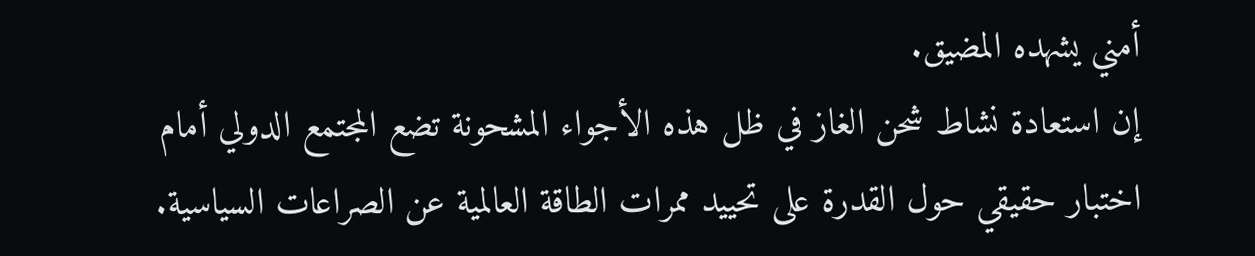أمني يشهده المضيق.
إن استعادة نشاط شحن الغاز في ظل هذه الأجواء المشحونة تضع المجتمع الدولي أمام اختبار حقيقي حول القدرة على تحييد ممرات الطاقة العالمية عن الصراعات السياسية.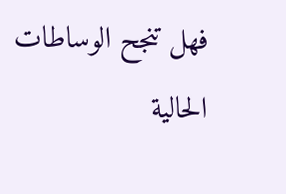فهل تنجح الوساطات الحالية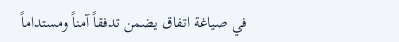في صياغة اتفاق يضمن تدفقاً آمناً ومستداماً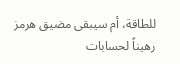للطاقة، أم سيبقى مضيق هرمز رهيناً لحسابات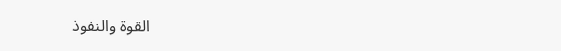القوة والنفوذ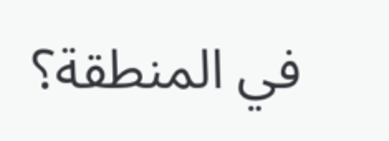في المنطقة؟